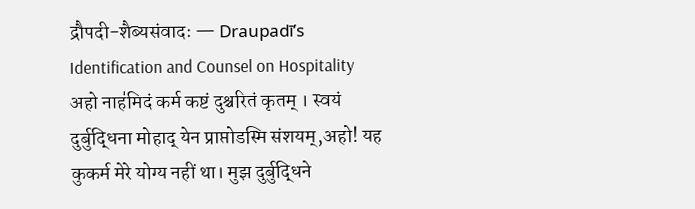द्रौपदी-शैब्यसंवादः — Draupadī’s Identification and Counsel on Hospitality
अहो नाह॑मिदं कर्म कष्टं दुश्चरितं कृतम् । स्वयं दुर्बुद्धिना मोहाद् येन प्राप्तोडस्मि संशयम्,अहो! यह कुकर्म मेरे योग्य नहीं था। मुझ दुर्बुद्धिने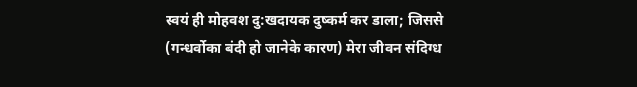स्वयं ही मोहवश दु:खदायक दुष्कर्म कर डाला; जिससे (गन्धर्वोका बंदी हो जानेके कारण) मेरा जीवन संदिग्ध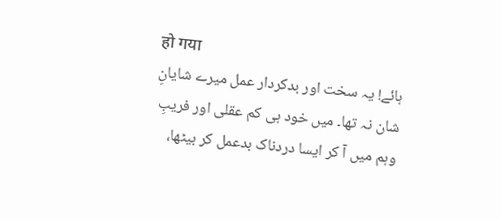हो गया
ہائے! یہ سخت اور بدکردار عمل میرے شایانِ شان نہ تھا۔ میں خود ہی کم عقلی اور فریبِ وہم میں آ کر ایسا دردناک بدعمل کر بیٹھا،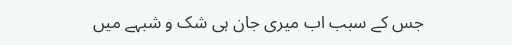جس کے سبب اب میری جان ہی شک و شبہے میں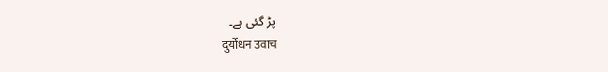پڑ گئی ہے۔
दुर्योधन उवाच